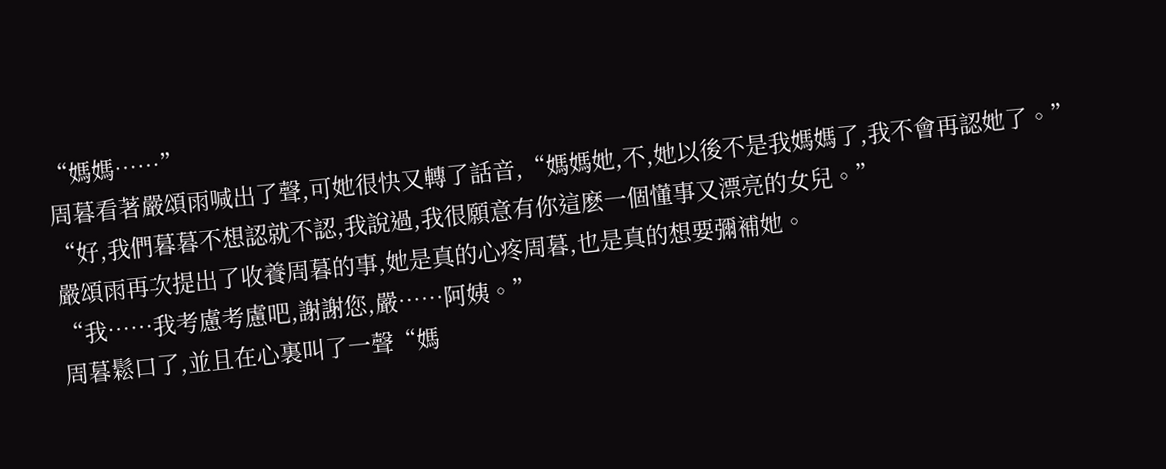“媽媽……”
周暮看著嚴頌雨喊出了聲,可她很快又轉了話音,“媽媽她,不,她以後不是我媽媽了,我不會再認她了。”
“好,我們暮暮不想認就不認,我說過,我很願意有你這麽一個懂事又漂亮的女兒。”
嚴頌雨再次提出了收養周暮的事,她是真的心疼周暮,也是真的想要彌補她。
“我……我考慮考慮吧,謝謝您,嚴……阿姨。”
周暮鬆口了,並且在心裏叫了一聲“媽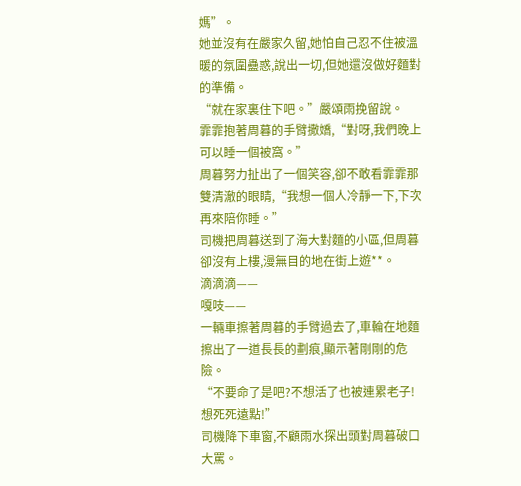媽”。
她並沒有在嚴家久留,她怕自己忍不住被溫暖的氛圍蠱惑,說出一切,但她還沒做好麵對的準備。
“就在家裏住下吧。”嚴頌雨挽留說。
霏霏抱著周暮的手臂撒嬌,“對呀,我們晚上可以睡一個被窩。”
周暮努力扯出了一個笑容,卻不敢看霏霏那雙清澈的眼睛,“我想一個人冷靜一下,下次再來陪你睡。”
司機把周暮送到了海大對麵的小區,但周暮卻沒有上樓,漫無目的地在街上遊**。
滴滴滴——
嘎吱——
一輛車擦著周暮的手臂過去了,車輪在地麵擦出了一道長長的劃痕,顯示著剛剛的危險。
“不要命了是吧?不想活了也被連累老子!想死死遠點!”
司機降下車窗,不顧雨水探出頭對周暮破口大罵。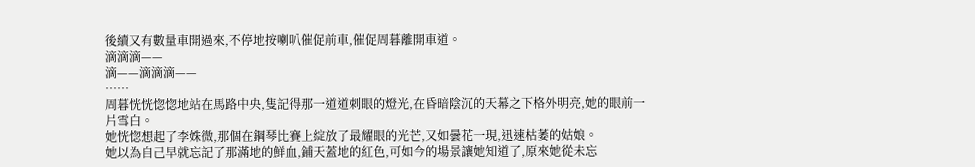後續又有數量車開過來,不停地按喇叭催促前車,催促周暮離開車道。
滴滴滴——
滴——滴滴滴——
……
周暮恍恍惚惚地站在馬路中央,隻記得那一道道刺眼的燈光,在昏暗陰沉的天幕之下格外明亮,她的眼前一片雪白。
她恍惚想起了李姝微,那個在鋼琴比賽上綻放了最耀眼的光芒,又如曇花一現,迅速枯萎的姑娘。
她以為自己早就忘記了那滿地的鮮血,鋪天蓋地的紅色,可如今的場景讓她知道了,原來她從未忘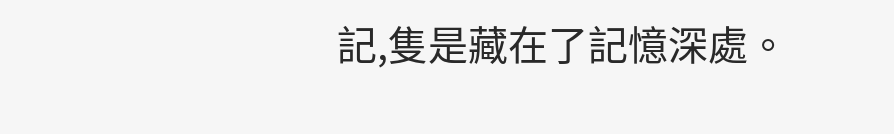記,隻是藏在了記憶深處。